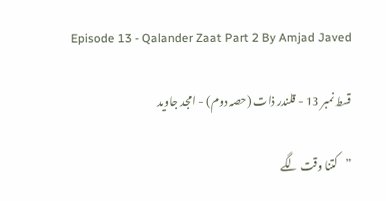Episode 13 - Qalander Zaat Part 2 By Amjad Javed

قسط نمبر 13 - قلندر ذات (حصہ دوم) - امجد جاوید

”کتنا وقت لگے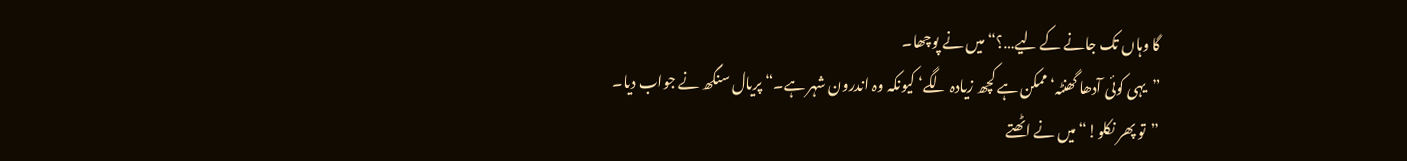گا وہاں تک جانے کے لیے…؟“ میں نے پوچھا۔
”یہی کوئی آدھا گھنٹہ‘ ممکن ہے کچھ زیادہ لگے‘ کیونکہ وہ اندرون شہر ہے۔“ پریال سنگھ نے جواب دیا۔
”تو پھر نکلو!“ میں نے اٹھتے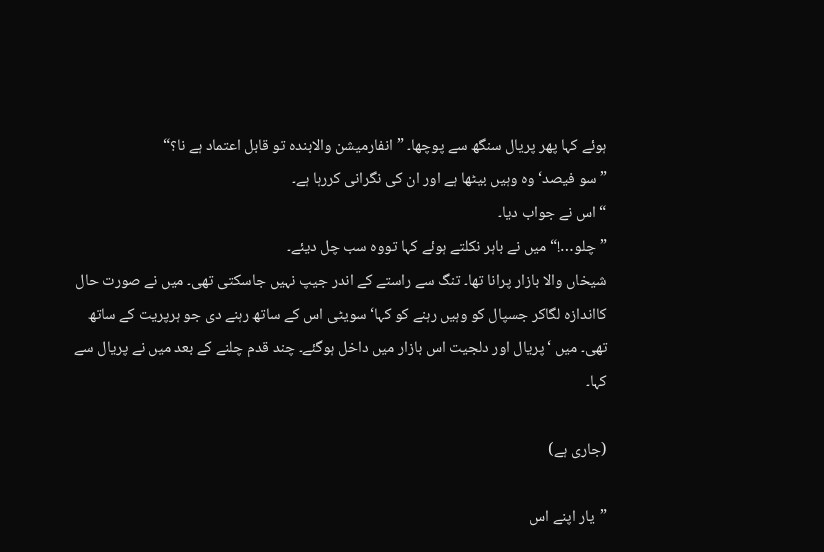ہوئے کہا پھر پریال سنگھ سے پوچھا۔ ”انفارمیشن والابندہ تو قابل اعتماد ہے نا؟“
”سو فیصد‘ وہ وہیں بیٹھا ہے اور ان کی نگرانی کررہا ہے۔
“ اس نے جواب دیا۔
”چلو…!“ میں نے باہر نکلتے ہوئے کہا تووہ سب چل دیئے۔
شیخاں والا بازار پرانا تھا۔ تنگ سے راستے کے اندر جیپ نہیں جاسکتی تھی۔ میں نے صورت حال کااندازہ لگاکر جسپال کو وہیں رہنے کو کہا‘ سویٹی اس کے ساتھ رہنے دی جو ہرپریت کے ساتھ تھی۔ میں ‘پریال اور دلجیت اس بازار میں داخل ہوگئے۔ چند قدم چلنے کے بعد میں نے پریال سے کہا۔

(جاری ہے)

”یار اپنے اس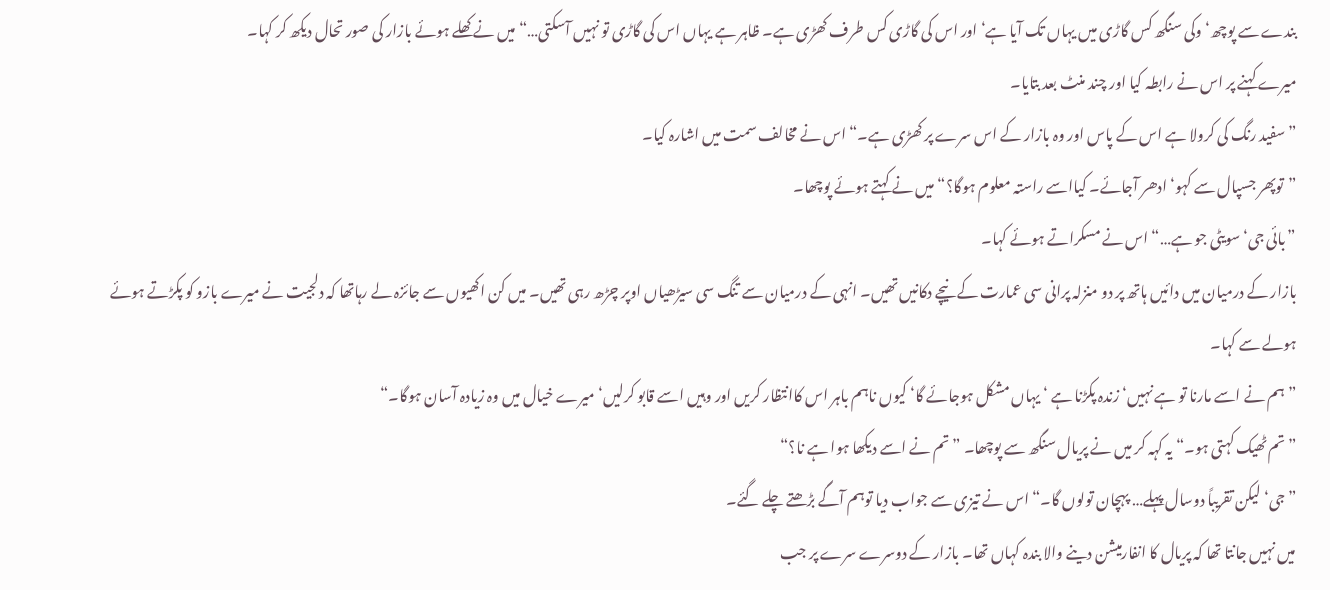بندے سے پوچھ‘ وکی سنگھ کس گاڑی میں یہاں تک آیا ہے‘ اور اس کی گاڑی کس طرف کھڑی ہے۔ ظاہر ہے یہاں اس کی گاڑی تو نہیں آسکتی…“ میں نے کھلے ہوئے بازار کی صور تحال دیکھ کر کہا۔
میرے کہنے پر اس نے رابطہ کیا اور چند منٹ بعد بتایا۔
”سفید رنگ کی کرولا ہے اس کے پاس اور وہ بازار کے اس سرے پر کھڑی ہے۔“ اس نے مخالف سمت میں اشارہ کیا۔
”توپھر جسپال سے کہو‘ ادھر آجائے۔ کیااسے راستہ معلوم ہوگا؟“میں نے کہتے ہوئے پوچھا۔
”بائی جی‘ سویٹی جو ہے…“ اس نے مسکراتے ہوئے کہا۔
بازار کے درمیان میں دائیں ہاتھ پر دو منزلہ پرانی سی عمارت کے نیچے دکانیں تھیں۔ انہی کے درمیان سے تنگ سی سیڑھیاں اوپر چڑھ رہی تھیں۔ میں کن اکھیوں سے جائزہ لے رہاتھا کہ دلجیت نے میرے بازو کو پکڑتے ہوئے ہولے سے کہا۔
”ہم نے اسے مارنا تو ہے نہیں‘ زندہ پکڑنا ہے ‘ یہاں مشکل ہوجائے گا‘ کیوں ناہم باہر اس کاانتظار کریں اور وہیں اسے قابو کرلیں‘ میرے خیال میں وہ زیادہ آسان ہوگا۔“
”تم ٹھیک کہتی ہو۔“ یہ کہہ کر میں نے پریال سنگھ سے پوچھا۔ ”تم نے اسے دیکھا ہوا ہے نا؟“
”جی‘ لیکن تقریباً دوسال پہلے… پہچان تولوں گا۔“ اس نے تیزی سے جواب دیا توہم آگے بڑھتے چلے گئے۔
میں نہیں جانتا تھا کہ پریال کا انفارمیشن دینے والا بندہ کہاں تھا۔ بازار کے دوسرے سرے پر جب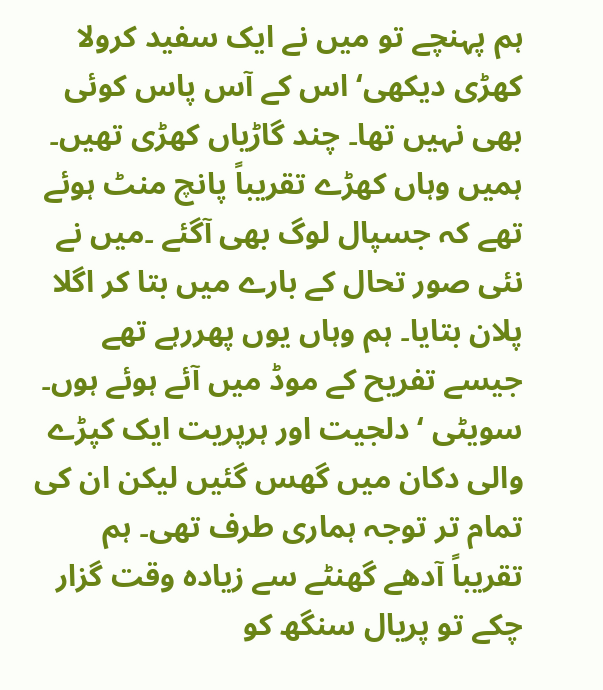ہم پہنچے تو میں نے ایک سفید کرولا کھڑی دیکھی‘ اس کے آس پاس کوئی بھی نہیں تھا۔ چند گاڑیاں کھڑی تھیں۔ ہمیں وہاں کھڑے تقریباً پانچ منٹ ہوئے تھے کہ جسپال لوگ بھی آگئے ۔میں نے نئی صور تحال کے بارے میں بتا کر اگلا پلان بتایا۔ ہم وہاں یوں پھررہے تھے جیسے تفریح کے موڈ میں آئے ہوئے ہوں۔
سویٹی ‘دلجیت اور ہرپریت ایک کپڑے والی دکان میں گھس گئیں لیکن ان کی تمام تر توجہ ہماری طرف تھی۔ ہم تقریباً آدھے گھنٹے سے زیادہ وقت گزار چکے تو پریال سنگھ کو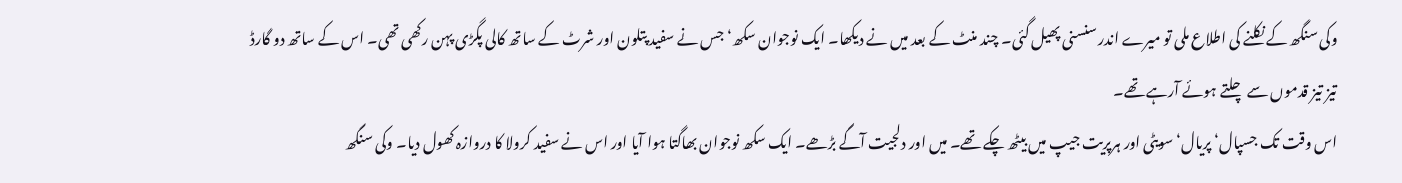وکی سنگھ کے نکلنے کی اطلاع ملی تو میرے اندر سنسنی پھیل گئی۔ چند منٹ کے بعد میں نے دیکھا۔ ایک نوجوان سکھ‘ جس نے سفید پتلون اور شرٹ کے ساتھ کالی پگڑی پہن رکھی تھی۔ اس کے ساتھ دو گارڈ تیز تیز قدموں سے چلتے ہوئے آرہے تھے۔
اس وقت تک جسپال‘ پریال‘ سویٹی اور ہرپریت جیپ میں بیٹھ چکے تھے۔ میں اور دلجیت آگے بڑھے۔ ایک سکھ نوجوان بھاگتا ہوا آیا اور اس نے سفید کرولا کا دروازہ کھول دیا۔ وکی سنگھ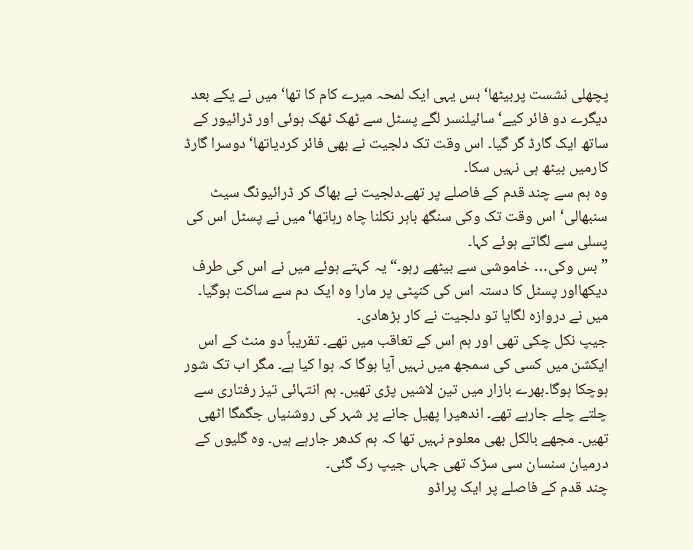پچھلی نشست پربیٹھا‘ بس یہی ایک لمحہ میرے کام کا تھا‘ میں نے یکے بعد دیگرے دو فائر کیے‘ سائیلنسر لگے پسٹل سے ٹھک ٹھک ہوئی اور ڈرائیور کے ساتھ ایک گارڈ گر گیا۔ اس وقت تک دلجیت نے بھی فائر کردیاتھا‘ دوسرا گارڈ کارمیں بیٹھ ہی نہیں سکا۔
وہ ہم سے چند قدم کے فاصلے پر تھے۔دلجیت نے بھاگ کر ڈرائیونگ سیٹ سنبھالی‘ اس وقت تک وکی سنگھ باہر نکلنا چاہ رہاتھا‘ میں نے پسٹل اس کی پسلی سے لگاتے ہوئے کہا۔
”بس وکی… خاموشی سے بیٹھے رہو۔“ یہ کہتے ہوئے میں نے اس کی طرف دیکھااور پسٹل کا دستہ اس کی کنپٹی پر مارا وہ ایک دم سے ساکت ہوگیا۔ میں نے دروازہ لگایا تو دلجیت نے کار بڑھادی۔
جیپ نکل چکی تھی اور ہم اس کے تعاقب میں تھے۔ تقریباً دو منٹ کے اس ایکشن میں کسی کی سمجھ میں نہیں آیا ہوگا کہ ہوا کیا ہے۔ مگر اب تک شور ہوچکا ہوگا۔بھرے بازار میں تین لاشیں پڑی تھیں۔ ہم انتہائی تیز رفتاری سے چلتے چلے جارہے تھے۔ اندھیرا پھیل جانے پر شہر کی روشنیاں جگمگا اٹھی تھیں۔ مجھے بالکل بھی معلوم نہیں تھا کہ ہم کدھر جارہے ہیں۔ وہ گلیوں کے درمیان سنسان سی سڑک تھی جہاں جیپ رک گئی۔
چند قدم کے فاصلے پر ایک پراڈو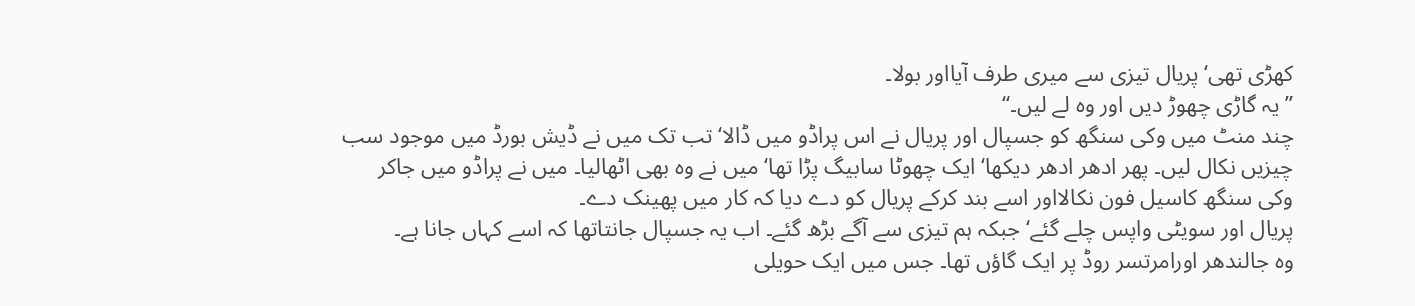کھڑی تھی‘ پریال تیزی سے میری طرف آیااور بولا۔
”یہ گاڑی چھوڑ دیں اور وہ لے لیں۔“
چند منٹ میں وکی سنگھ کو جسپال اور پریال نے اس پراڈو میں ڈالا‘ تب تک میں نے ڈیش بورڈ میں موجود سب چیزیں نکال لیں۔ پھر ادھر ادھر دیکھا‘ ایک چھوٹا سابیگ پڑا تھا‘ میں نے وہ بھی اٹھالیا۔ میں نے پراڈو میں جاکر وکی سنگھ کاسیل فون نکالااور اسے بند کرکے پریال کو دے دیا کہ کار میں پھینک دے۔
پریال اور سویٹی واپس چلے گئے‘ جبکہ ہم تیزی سے آگے بڑھ گئے۔ اب یہ جسپال جانتاتھا کہ اسے کہاں جانا ہے۔
وہ جالندھر اورامرتسر روڈ پر ایک گاؤں تھا۔ جس میں ایک حویلی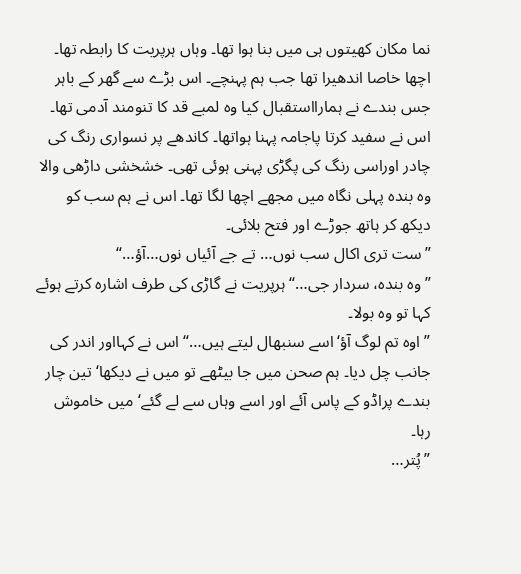نما مکان کھیتوں ہی میں بنا ہوا تھا۔ وہاں ہرپریت کا رابطہ تھا۔ اچھا خاصا اندھیرا تھا جب ہم پہنچے۔ اس بڑے سے گھر کے باہر جس بندے نے ہمارااستقبال کیا وہ لمبے قد کا تنومند آدمی تھا۔
اس نے سفید کرتا پاجامہ پہنا ہواتھا۔ کاندھے پر نسواری رنگ کی چادر اوراسی رنگ کی پگڑی پہنی ہوئی تھی۔ خشخشی داڑھی والا وہ بندہ پہلی نگاہ میں مجھے اچھا لگا تھا۔ اس نے ہم سب کو دیکھ کر ہاتھ جوڑے اور فتح بلائی۔
”ست تری اکال سب نوں… تے جے آئیاں نوں…آؤ…“
”وہ بندہ، سردار جی…“ہرپریت نے گاڑی کی طرف اشارہ کرتے ہوئے کہا تو وہ بولا۔
”اوہ تم لوگ آؤ‘اسے سنبھال لیتے ہیں…“ اس نے کہااور اندر کی جانب چل دیا۔ ہم صحن میں جا بیٹھے تو میں نے دیکھا‘ تین چار بندے پراڈو کے پاس آئے اور اسے وہاں سے لے گئے‘ میں خاموش رہا۔
”پُتر…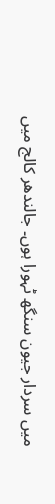میں سردار جیون سنگھ ٹہورا ہوں۔ جالندھر کالج میں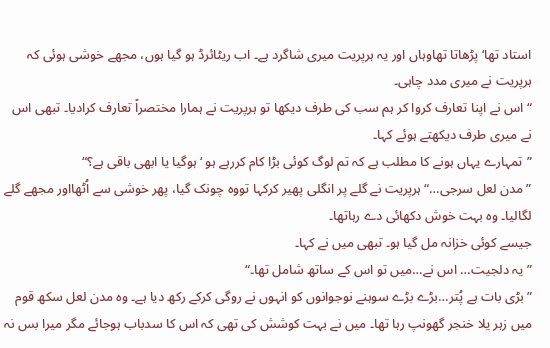استاد تھا‘ پڑھاتا تھاوہاں اور یہ ہرپریت میری شاگرد ہے۔ اب ریٹائرڈ ہو گیا ہوں، مجھے خوشی ہوئی کہ ہرپریت نے میری مدد چاہی۔
“ اس نے اپنا تعارف کروا کر ہم سب کی طرف دیکھا تو ہرپریت نے ہمارا مختصراً تعارف کرادیا۔ تبھی اس نے میری طرف دیکھتے ہوئے کہا۔
”تمہارے یہاں ہونے کا مطلب ہے کہ تم لوگ کوئی بڑا کام کررہے ہو ‘ ہوگیا یا ابھی باقی ہے؟“
”مدن لعل سرجی…“ہرپریت نے گلے پر انگلی پھیر کرکہا تووہ چونک گیا، پھر خوشی سے اُٹھااور مجھے گلے لگالیا۔ وہ بہت خوش دکھائی دے رہاتھا۔
جیسے کوئی خزانہ مل گیا ہو۔ تبھی میں نے کہا۔
”یہ دلجیت… اس نے…میں تو اس کے ساتھ شامل تھا۔“
”بڑی بات ہے پُتر…بڑے بڑے سوہنے نوجوانوں کو انہوں نے روگی کرکے رکھ دیا ہے۔ وہ مدن لعل سکھ قوم میں زہر یلا خنجر گھونپ رہا تھا۔ میں نے بہت کوشش کی تھی کہ اس کا سدباب ہوجائے مگر میرا بس نہ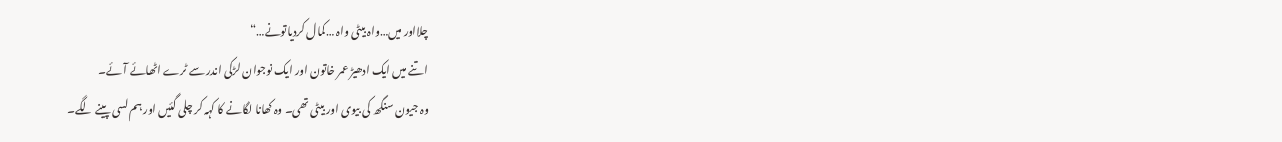چلااور میں…واہ بیٹی واہ …کمال کردیاتونے…“
اتنے میں ایک ادھیڑ عمر خاتون اور ایک نوجوان لڑکی اندر سے ٹرے اٹھائے آئے۔
وہ جیون سنگھ کی بیوی اور بیٹی تھی۔ وہ کھانا لگانے کا کہہ کر چلی گئیں اور ہم لسی پینے لگے۔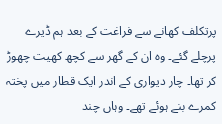پرتکلف کھانے سے فراغت کے بعد ہم ڈیرے پرچلے گئے۔ وہ ان کے گھر سے کچھ کھیت چھوڑ کر تھا۔ چار دیواری کے اندر ایک قطار میں پختہ کمرے بنے ہوئے تھے۔ وہاں چند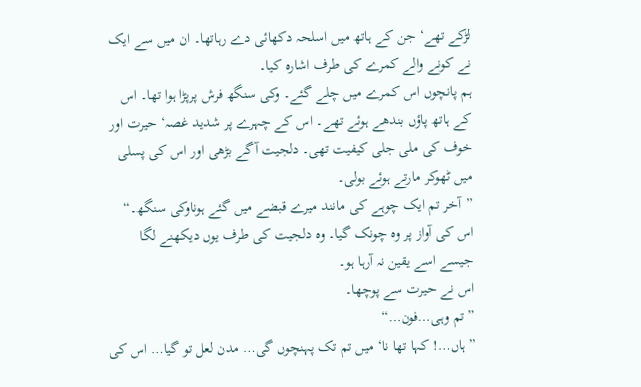لڑکے تھے‘ جن کے ہاتھ میں اسلحہ دکھائی دے رہاتھا۔ ان میں سے ایک نے کونے والے کمرے کی طرف اشارہ کیا۔
ہم پانچوں اس کمرے میں چلے گئے۔ وکی سنگھ فرش پرپڑا ہوا تھا۔ اس کے ہاتھ پاؤں بندھے ہوئے تھے۔ اس کے چہرے پر شدید غصہ‘ حیرت اور خوف کی ملی جلی کیفیت تھی۔ دلجیت آگے بڑھی اور اس کی پسلی میں ٹھوکر مارتے ہوئے بولی۔
”آخر تم ایک چوہے کی مانند میرے قبضے میں گئے ہوناوکی سنگھ۔“
اس کی آواز پر وہ چونک گیا۔ وہ دلجیت کی طرف یوں دیکھنے لگا جیسے اسے یقین نہ آرہا ہو۔
اس نے حیرت سے پوچھا۔
”تم وہی…فون…“
”ہاں…! کہا تھا نا‘ میں تم تک پہنچوں گی… مدن لعل تو گیا… اس کی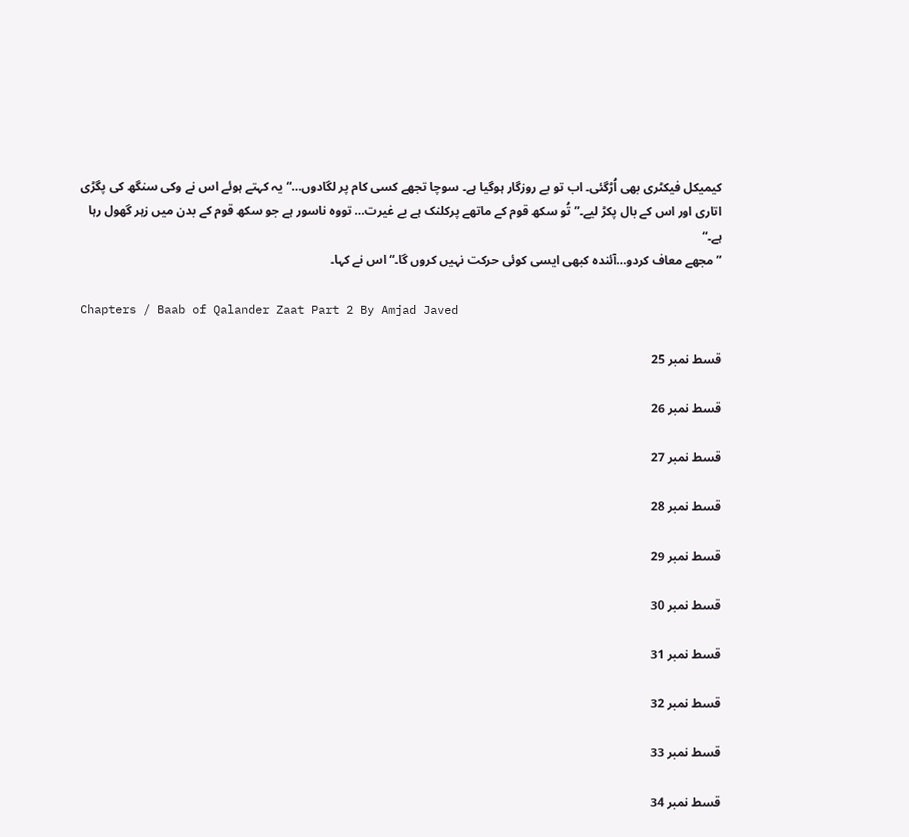کیمیکل فیکٹری بھی اُڑگئی۔ اب تو بے روزگار ہوگیا ہے۔ سوچا تجھے کسی کام پر لگادوں…“ یہ کہتے ہوئے اس نے وکی سنگھ کی پگڑی اتاری اور اس کے بال پکڑ لیے۔”تُو سکھ قوم کے ماتھے پرکلنک ہے بے غیرت… تووہ ناسور ہے جو سکھ قوم کے بدن میں زہر گھول رہا ہے۔“
”مجھے معاف کردو…آئندہ کبھی ایسی کوئی حرکت نہیں کروں گا۔“ اس نے کہا۔

Chapters / Baab of Qalander Zaat Part 2 By Amjad Javed

قسط نمبر 25

قسط نمبر 26

قسط نمبر 27

قسط نمبر 28

قسط نمبر 29

قسط نمبر 30

قسط نمبر 31

قسط نمبر 32

قسط نمبر 33

قسط نمبر 34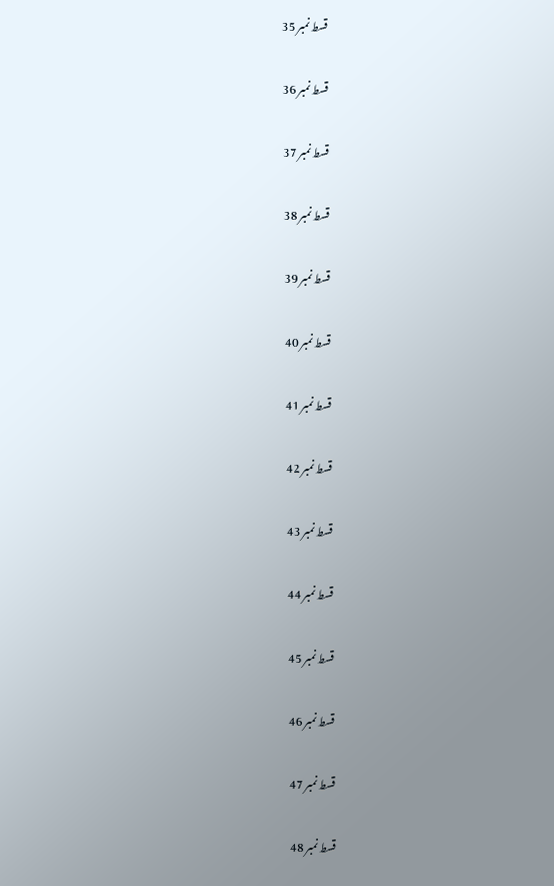قسط نمبر 35

قسط نمبر 36

قسط نمبر 37

قسط نمبر 38

قسط نمبر 39

قسط نمبر 40

قسط نمبر 41

قسط نمبر 42

قسط نمبر 43

قسط نمبر 44

قسط نمبر 45

قسط نمبر 46

قسط نمبر 47

قسط نمبر 48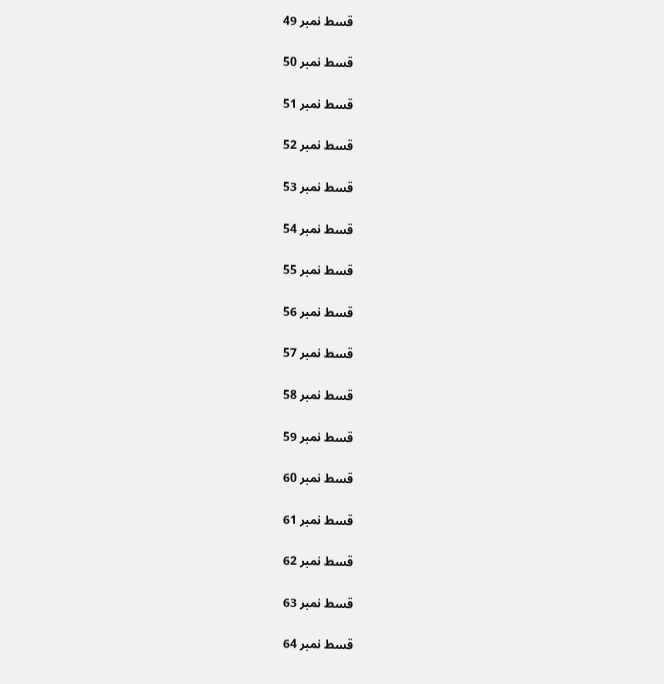قسط نمبر 49

قسط نمبر 50

قسط نمبر 51

قسط نمبر 52

قسط نمبر 53

قسط نمبر 54

قسط نمبر 55

قسط نمبر 56

قسط نمبر 57

قسط نمبر 58

قسط نمبر 59

قسط نمبر 60

قسط نمبر 61

قسط نمبر 62

قسط نمبر 63

قسط نمبر 64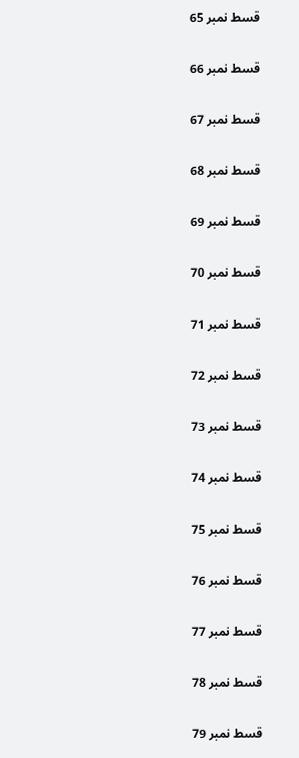قسط نمبر 65

قسط نمبر 66

قسط نمبر 67

قسط نمبر 68

قسط نمبر 69

قسط نمبر 70

قسط نمبر 71

قسط نمبر 72

قسط نمبر 73

قسط نمبر 74

قسط نمبر 75

قسط نمبر 76

قسط نمبر 77

قسط نمبر 78

قسط نمبر 79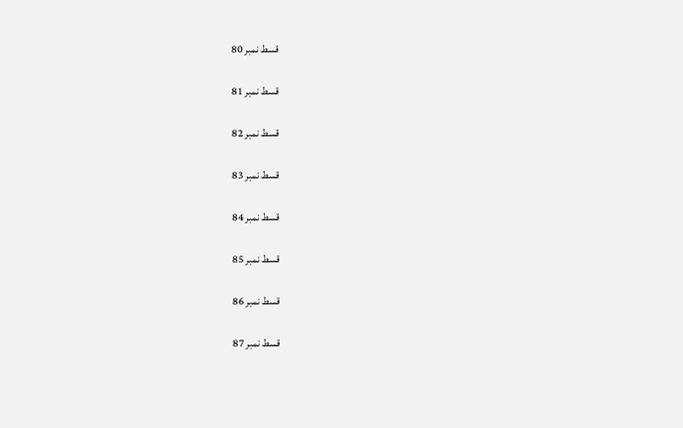قسط نمبر 80

قسط نمبر 81

قسط نمبر 82

قسط نمبر 83

قسط نمبر 84

قسط نمبر 85

قسط نمبر 86

قسط نمبر 87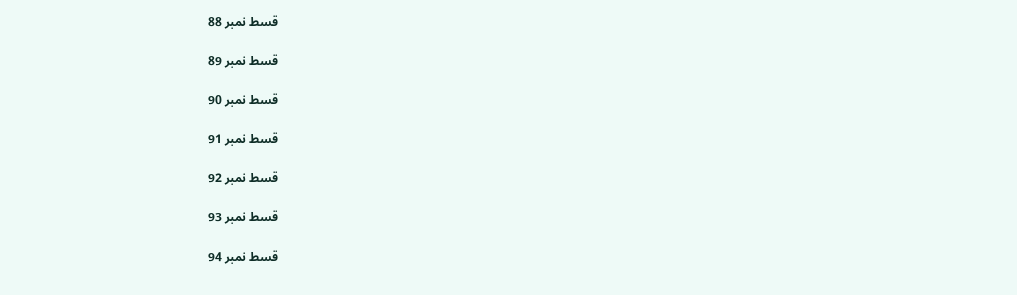قسط نمبر 88

قسط نمبر 89

قسط نمبر 90

قسط نمبر 91

قسط نمبر 92

قسط نمبر 93

قسط نمبر 94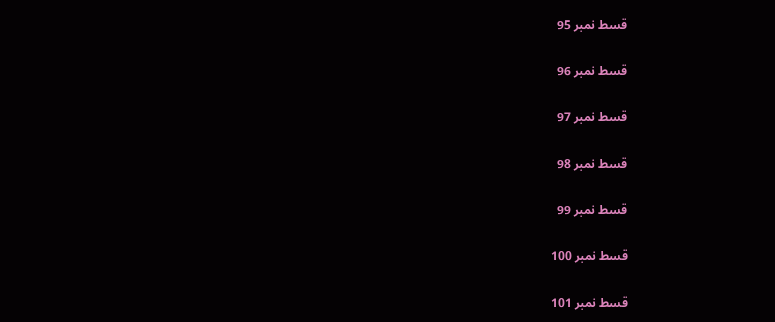قسط نمبر 95

قسط نمبر 96

قسط نمبر 97

قسط نمبر 98

قسط نمبر 99

قسط نمبر 100

قسط نمبر 101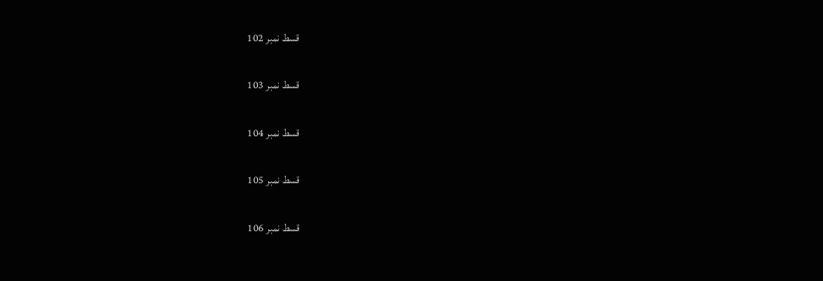قسط نمبر 102

قسط نمبر 103

قسط نمبر 104

قسط نمبر 105

قسط نمبر 106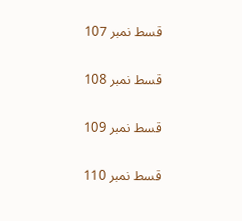قسط نمبر 107

قسط نمبر 108

قسط نمبر 109

قسط نمبر 110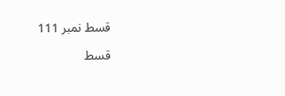قسط نمبر 111

قسط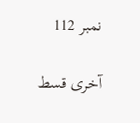نمبر 112

آخری قسط